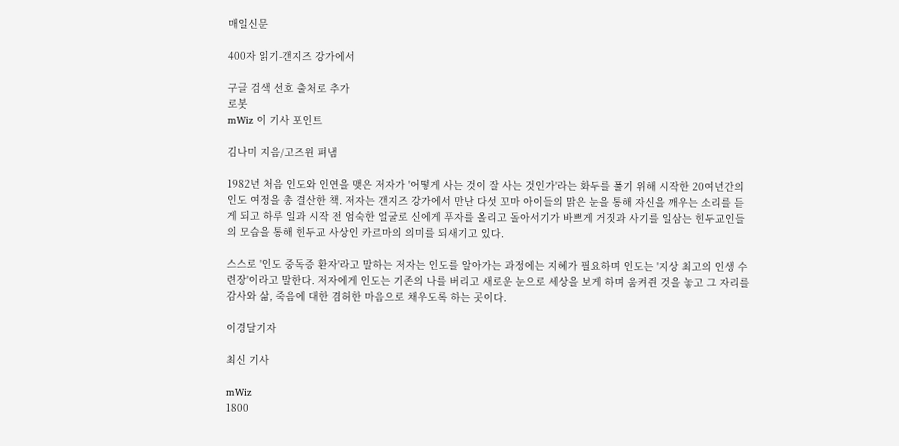매일신문

400자 읽기-갠지즈 강가에서

구글 검색 선호 출처로 추가
로봇
mWiz 이 기사 포인트

김나미 지음/고즈윈 펴냄

1982년 처음 인도와 인연을 맺은 저자가 '어떻게 사는 것이 잘 사는 것인가'라는 화두를 풀기 위해 시작한 20여년간의 인도 여정을 총 결산한 책. 저자는 갠지즈 강가에서 만난 다섯 꼬마 아이들의 맑은 눈을 통해 자신을 깨우는 소리를 듣게 되고 하루 일과 시작 전 엄숙한 얼굴로 신에게 푸자를 올리고 돌아서기가 바쁘게 거짓과 사기를 일삼는 힌두교인들의 모습을 통해 힌두교 사상인 카르마의 의미를 되새기고 있다.

스스로 '인도 중독증 환자'라고 말하는 저자는 인도를 알아가는 과정에는 지혜가 필요하며 인도는 '지상 최고의 인생 수련장'이라고 말한다. 저자에게 인도는 기존의 나를 버리고 새로운 눈으로 세상을 보게 하며 움켜쥔 것을 놓고 그 자리를 감사와 삶, 죽음에 대한 겸허한 마음으로 채우도록 하는 곳이다.

이경달기자

최신 기사

mWiz
1800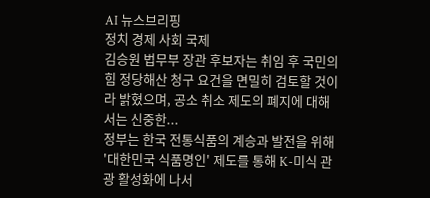AI 뉴스브리핑
정치 경제 사회 국제
김승원 법무부 장관 후보자는 취임 후 국민의힘 정당해산 청구 요건을 면밀히 검토할 것이라 밝혔으며, 공소 취소 제도의 폐지에 대해서는 신중한...
정부는 한국 전통식품의 계승과 발전을 위해 '대한민국 식품명인' 제도를 통해 K-미식 관광 활성화에 나서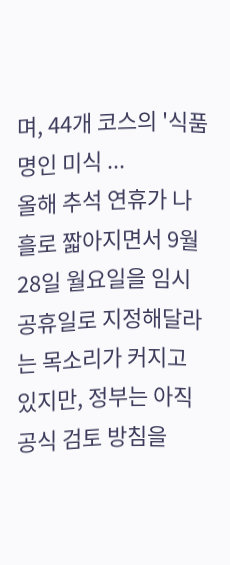며, 44개 코스의 '식품명인 미식 ...
올해 추석 연휴가 나흘로 짧아지면서 9월 28일 월요일을 임시공휴일로 지정해달라는 목소리가 커지고 있지만, 정부는 아직 공식 검토 방침을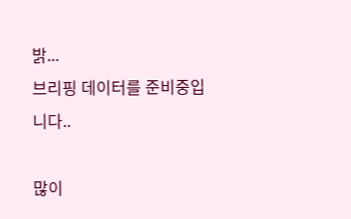밝...
브리핑 데이터를 준비중입니다..

많이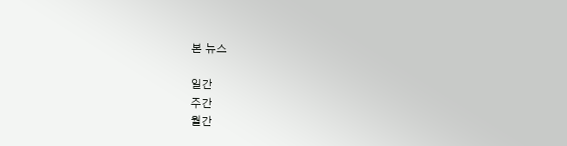본 뉴스

일간
주간
월간